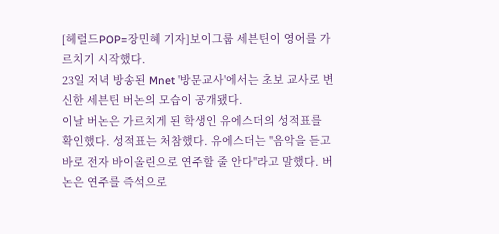[헤럴드POP=장민혜 기자]보이그룹 세븐틴이 영어를 가르치기 시작했다.
23일 저녁 방송된 Mnet '방문교사'에서는 초보 교사로 변신한 세븐틴 버논의 모습이 공개됐다.
이날 버논은 가르치게 된 학생인 유에스더의 성적표를 확인했다. 성적표는 처참했다. 유에스더는 "음악을 듣고 바로 전자 바이올린으로 연주할 줄 안다"라고 말했다. 버논은 연주를 즉석으로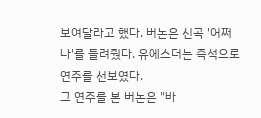보여달라고 했다. 버논은 신곡 '어쩌나'를 들려줬다. 유에스더는 즉석으로 연주를 선보였다.
그 연주를 본 버논은 "바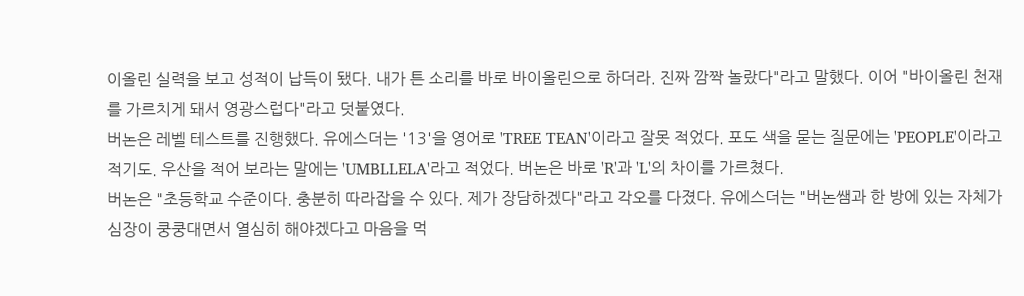이올린 실력을 보고 성적이 납득이 됐다. 내가 튼 소리를 바로 바이올린으로 하더라. 진짜 깜짝 놀랐다"라고 말했다. 이어 "바이올린 천재를 가르치게 돼서 영광스럽다"라고 덧붙였다.
버논은 레벨 테스트를 진행했다. 유에스더는 '13'을 영어로 'TREE TEAN'이라고 잘못 적었다. 포도 색을 묻는 질문에는 'PEOPLE'이라고 적기도. 우산을 적어 보라는 말에는 'UMBLLELA'라고 적었다. 버논은 바로 'R'과 'L'의 차이를 가르쳤다.
버논은 "초등학교 수준이다. 충분히 따라잡을 수 있다. 제가 장담하겠다"라고 각오를 다졌다. 유에스더는 "버논쌤과 한 방에 있는 자체가 심장이 쿵쿵대면서 열심히 해야겠다고 마음을 먹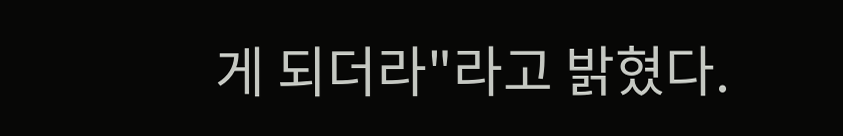게 되더라"라고 밝혔다.